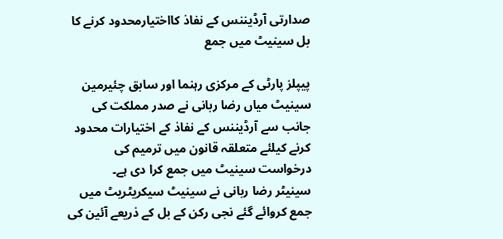صدارتی آرڈیننس کے نفاذ کااختیارمحدود کرنے کا بل سینیٹ میں جمع

پیپلز پارٹی کے مرکزی رہنما اور سابق چئیرمین سینیٹ میاں رضا ربانی نے صدر مملکت کی جانب سے آرڈیننس کے نفاذ کے اختیارات محدود کرنے کیلئے متعلقہ قانون میں ترمیم کی درخواست سینیٹ میں جمع کرا دی ہے۔
سینیٹر رضا ربانی نے سینیٹ سیکریٹریٹ میں جمع کروائے گئے نجی رکن کے بل کے ذریعے آئین کی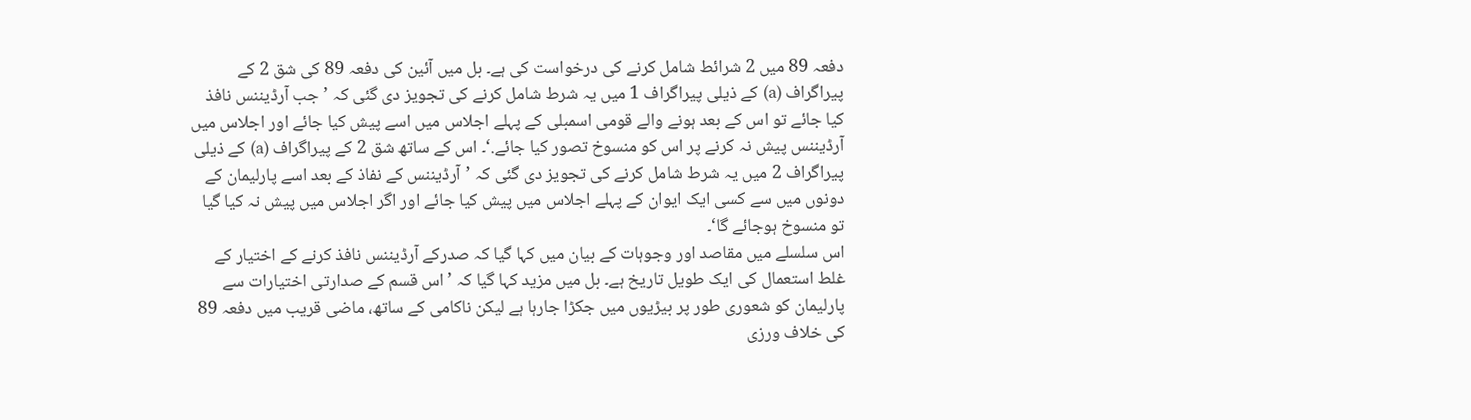دفعہ 89 میں 2 شرائط شامل کرنے کی درخواست کی ہے۔ بل میں آئین کی دفعہ 89 کی شق 2 کے پیراگراف (a) کے ذیلی پیراگراف 1 میں یہ شرط شامل کرنے کی تجویز دی گئی کہ ’جب آرڈیننس نافذ کیا جائے تو اس کے بعد ہونے والے قومی اسمبلی کے پہلے اجلاس میں اسے پیش کیا جائے اور اجلاس میں آرڈیننس پیش نہ کرنے پر اس کو منسوخ تصور کیا جائے.‘۔ اس کے ساتھ شق 2 کے پیراگراف (a) کے ذیلی پیراگراف 2 میں یہ شرط شامل کرنے کی تجویز دی گئی کہ ’آرڈیننس کے نفاذ کے بعد اسے پارلیمان کے دونوں میں سے کسی ایک ایوان کے پہلے اجلاس میں پیش کیا جائے اور اگر اجلاس میں پیش نہ کیا گیا تو منسوخ ہوجائے گا‘۔
اس سلسلے میں مقاصد اور وجوہات کے بیان میں کہا گیا کہ صدرکے آرڈیننس نافذ کرنے کے اختیار کے غلط استعمال کی ایک طویل تاریخ ہے۔ بل میں مزید کہا گیا کہ ’اس قسم کے صدارتی اختیارات سے پارلیمان کو شعوری طور پر بیڑیوں میں جکڑا جارہا ہے لیکن ناکامی کے ساتھ، ماضی قریب میں دفعہ 89 کی خلاف ورزی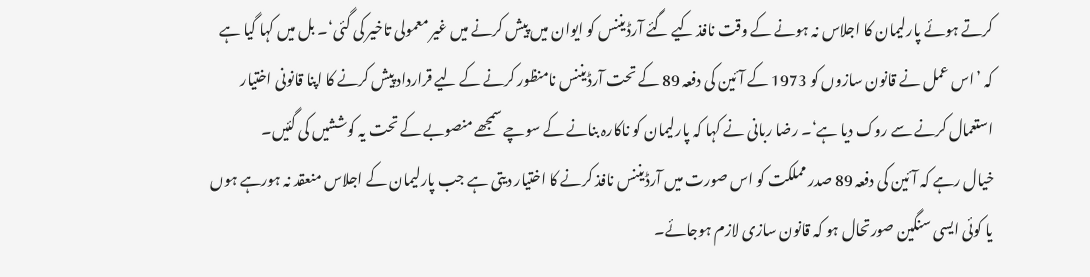کرتے ہوئے پارلیمان کا اجلاس نہ ہونے کے وقت نافذ کیے گئے آرڈیننس کو ایوان میں پیش کرنے میں غیر معمولی تاخیر کی گئی‘۔ بل میں کہا گیا ہے کہ ’اس عمل نے قانون سازوں کو 1973 کے آئین کی دفعہ 89 کے تحت آرڈیننس نامنظور کرنے کے لیے قرارداد پیش کرنے کا اپنا قانونی اختیار استعمال کرنے سے روک دیا ہے‘۔ رضا ربانی نے کہا کہ پارلیمان کو ناکارہ بنانے کے سوچے سمجھے منصوبے کے تحت یہ کوششیں کی گئیں۔
خیال رہے کہ آئین کی دفعہ 89 صدر مملکت کو اس صورت میں آرڈیننس نافذ کرنے کا اختیار دیتی ہے جب پارلیمان کے اجلاس منعقد نہ ہورہے ہوں یا کوئی ایسی سنگین صورتحال ہو کہ قانون سازی لازم ہوجائے۔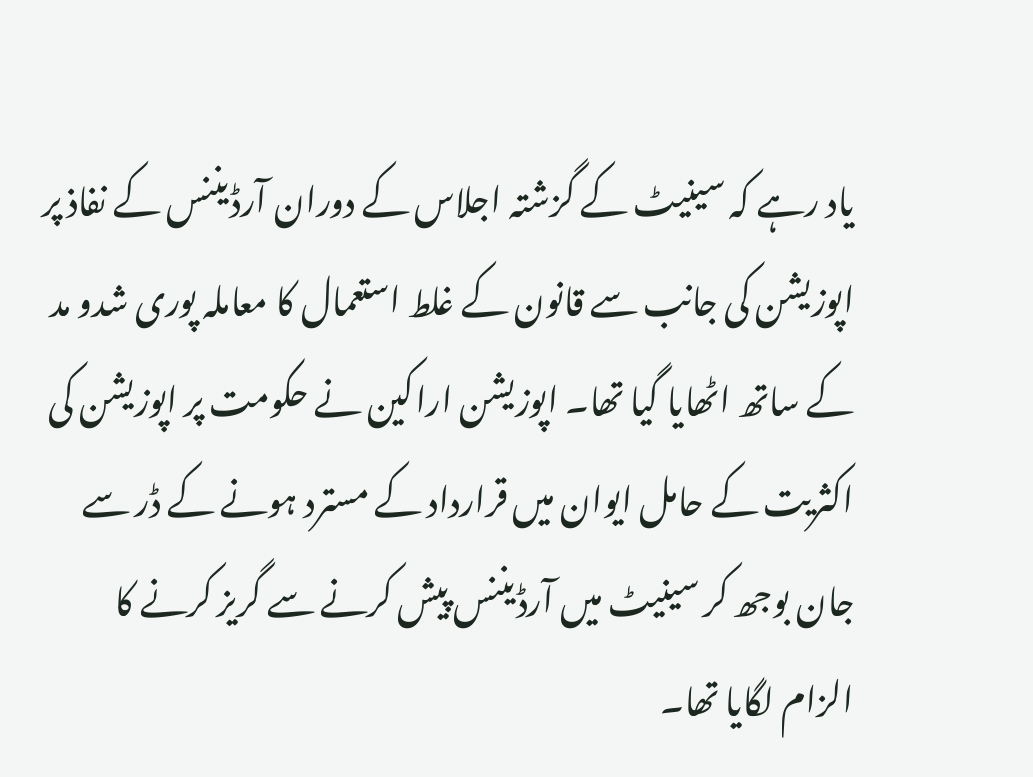یاد رہے کہ سینیٹ کے گزشتہ اجلاس کے دوران آرڈیننس کے نفاذ پر اپوزیشن کی جانب سے قانون کے غلط استعمال کا معاملہ پوری شدو مد کے ساتھ اٹھایا گیا تھا۔ اپوزیشن اراکین نے حکومت پر اپوزیشن کی اکثریت کے حامل ایوان میں قرارداد کے مسترد ہونے کے ڈر سے جان بوجھ کر سینیٹ میں آرڈیننس پیش کرنے سے گریز کرنے کا الزام لگایا تھا۔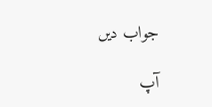جواب دیں

آپ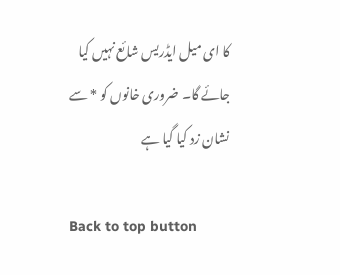کا ای میل ایڈریس شائع نہیں کیا جائے گا۔ ضروری خانوں کو * سے نشان زد کیا گیا ہے

Back to top button